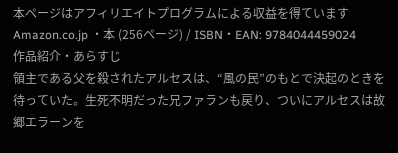本ページはアフィリエイトプログラムによる収益を得ています
Amazon.co.jp ・本 (256ページ) / ISBN・EAN: 9784044459024
作品紹介・あらすじ
領主である父を殺されたアルセスは、“風の民”のもとで決起のときを待っていた。生死不明だった兄ファランも戻り、ついにアルセスは故郷エラーンを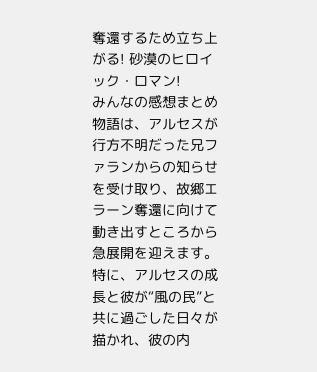奪還するため立ち上がる! 砂漠のヒロイック・ロマン!
みんなの感想まとめ
物語は、アルセスが行方不明だった兄ファランからの知らせを受け取り、故郷エラーン奪還に向けて動き出すところから急展開を迎えます。特に、アルセスの成長と彼が“風の民”と共に過ごした日々が描かれ、彼の内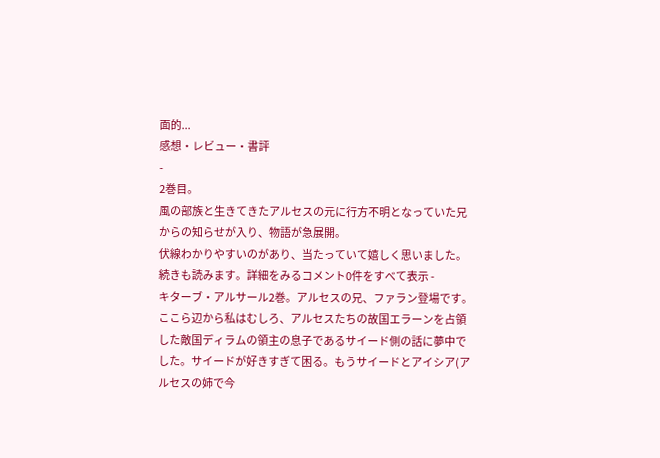面的...
感想・レビュー・書評
-
2巻目。
風の部族と生きてきたアルセスの元に行方不明となっていた兄からの知らせが入り、物語が急展開。
伏線わかりやすいのがあり、当たっていて嬉しく思いました。
続きも読みます。詳細をみるコメント0件をすべて表示 -
キターブ・アルサール2巻。アルセスの兄、ファラン登場です。ここら辺から私はむしろ、アルセスたちの故国エラーンを占領した敵国ディラムの領主の息子であるサイード側の話に夢中でした。サイードが好きすぎて困る。もうサイードとアイシア(アルセスの姉で今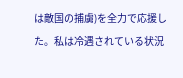は敵国の捕虜)を全力で応援した。私は冷遇されている状況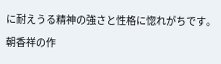に耐えうる精神の強さと性格に惚れがちです。
朝香祥の作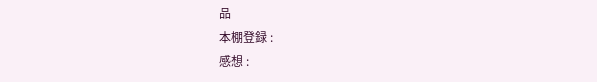品
本棚登録 :
感想 :